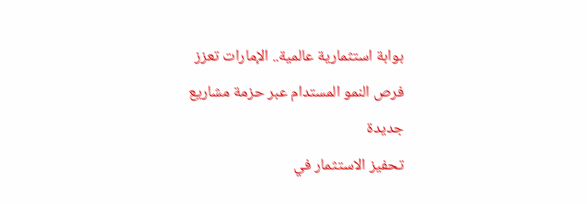بوابة استثمارية عالمية.. الإمارات تعزز فرص النمو المستدام عبر حزمة مشاريع جديدة
تحفيز الاستثمار في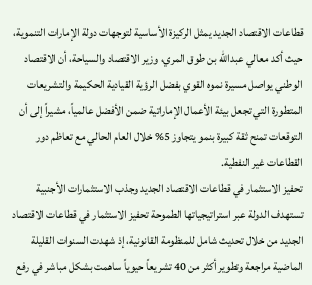قطاعات الاقتصاد الجديد يمثل الركيزة الأساسية لتوجهات دولة الإمارات التنموية، حيث أكد معالي عبدالله بن طوق المري، وزير الاقتصاد والسياحة، أن الاقتصاد الوطني يواصل مسيرة نموه القوي بفضل الرؤية القيادية الحكيمة والتشريعات المتطورة التي تجعل بيئة الأعمال الإماراتية ضمن الأفضل عالمياً، مشيراً إلى أن التوقعات تمنح ثقة كبيرة بنمو يتجاوز 5% خلال العام الحالي مع تعاظم دور القطاعات غير النفطية.
تحفيز الاستثمار في قطاعات الاقتصاد الجديد وجذب الاستثمارات الأجنبية
تستهدف الدولة عبر استراتيجياتها الطموحة تحفيز الاستثمار في قطاعات الاقتصاد الجديد من خلال تحديث شامل للمنظومة القانونية، إذ شهدت السنوات القليلة الماضية مراجعة وتطوير أكثر من 40 تشريعاً حيوياً ساهمت بشكل مباشر في رفع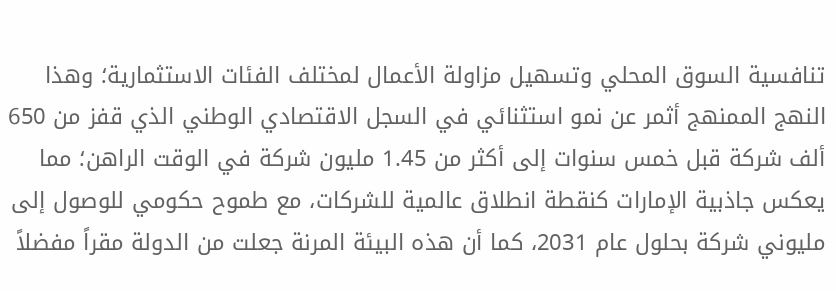تنافسية السوق المحلي وتسهيل مزاولة الأعمال لمختلف الفئات الاستثمارية؛ وهذا النهج الممنهج أثمر عن نمو استثنائي في السجل الاقتصادي الوطني الذي قفز من 650 ألف شركة قبل خمس سنوات إلى أكثر من 1.45 مليون شركة في الوقت الراهن؛ مما يعكس جاذبية الإمارات كنقطة انطلاق عالمية للشركات، مع طموح حكومي للوصول إلى مليوني شركة بحلول عام 2031، كما أن هذه البيئة المرنة جعلت من الدولة مقراً مفضلاً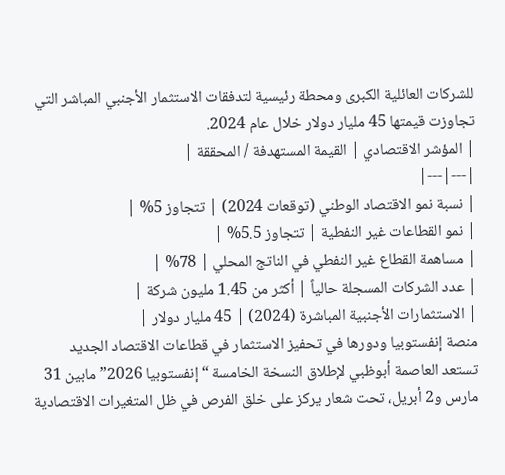للشركات العائلية الكبرى ومحطة رئيسية لتدفقات الاستثمار الأجنبي المباشر التي تجاوزت قيمتها 45 مليار دولار خلال عام 2024.
| المؤشر الاقتصادي | القيمة المستهدفة / المحققة |
|---|---|
| نسبة نمو الاقتصاد الوطني (توقعات 2024) | تتجاوز 5% |
| نمو القطاعات غير النفطية | تتجاوز 5.5% |
| مساهمة القطاع غير النفطي في الناتج المحلي | 78% |
| عدد الشركات المسجلة حالياً | أكثر من 1.45 مليون شركة |
| الاستثمارات الأجنبية المباشرة (2024) | 45 مليار دولار |
منصة إنفستوبيا ودورها في تحفيز الاستثمار في قطاعات الاقتصاد الجديد
تستعد العاصمة أبوظبي لإطلاق النسخة الخامسة “إنفستوبيا 2026” مابين 31 مارس و2 أبريل، تحت شعار يركز على خلق الفرص في ظل المتغيرات الاقتصادية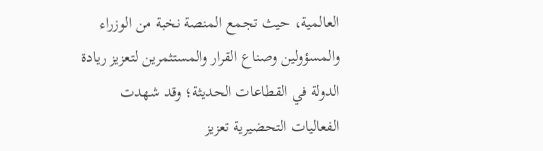العالمية، حيث تجمع المنصة نخبة من الوزراء والمسؤولين وصناع القرار والمستثمرين لتعزيز ريادة الدولة في القطاعات الحديثة؛ وقد شهدت الفعاليات التحضيرية تعزيز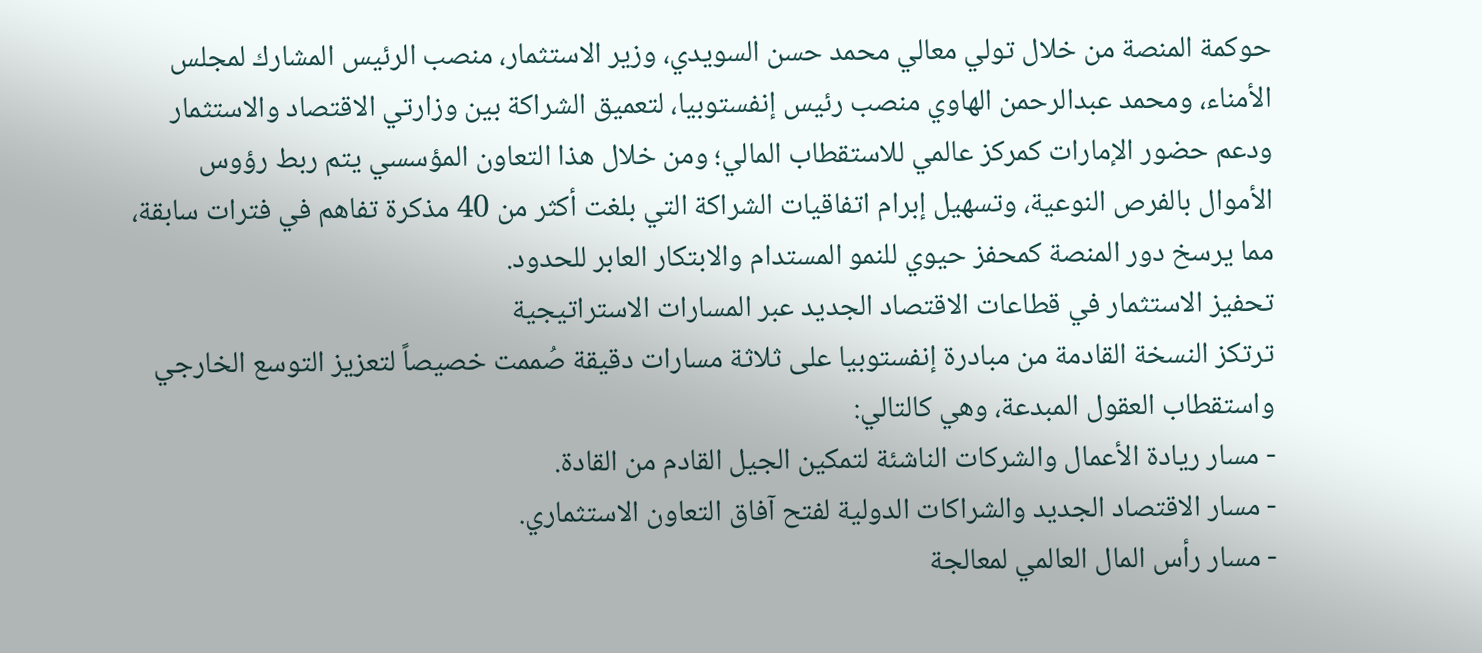حوكمة المنصة من خلال تولي معالي محمد حسن السويدي، وزير الاستثمار، منصب الرئيس المشارك لمجلس الأمناء، ومحمد عبدالرحمن الهاوي منصب رئيس إنفستوبيا، لتعميق الشراكة بين وزارتي الاقتصاد والاستثمار ودعم حضور الإمارات كمركز عالمي للاستقطاب المالي؛ ومن خلال هذا التعاون المؤسسي يتم ربط رؤوس الأموال بالفرص النوعية، وتسهيل إبرام اتفاقيات الشراكة التي بلغت أكثر من 40 مذكرة تفاهم في فترات سابقة، مما يرسخ دور المنصة كمحفز حيوي للنمو المستدام والابتكار العابر للحدود.
تحفيز الاستثمار في قطاعات الاقتصاد الجديد عبر المسارات الاستراتيجية
ترتكز النسخة القادمة من مبادرة إنفستوبيا على ثلاثة مسارات دقيقة صُممت خصيصاً لتعزيز التوسع الخارجي واستقطاب العقول المبدعة، وهي كالتالي:
- مسار ريادة الأعمال والشركات الناشئة لتمكين الجيل القادم من القادة.
- مسار الاقتصاد الجديد والشراكات الدولية لفتح آفاق التعاون الاستثماري.
- مسار رأس المال العالمي لمعالجة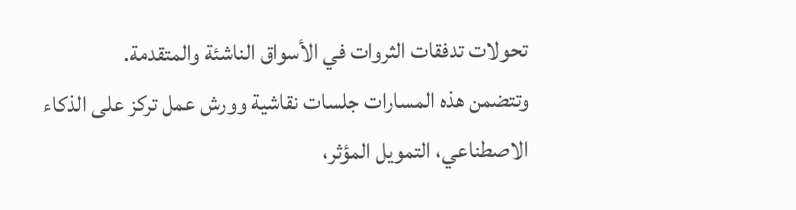تحولات تدفقات الثروات في الأسواق الناشئة والمتقدمة.
وتتضمن هذه المسارات جلسات نقاشية وورش عمل تركز على الذكاء الاصطناعي، التمويل المؤثر،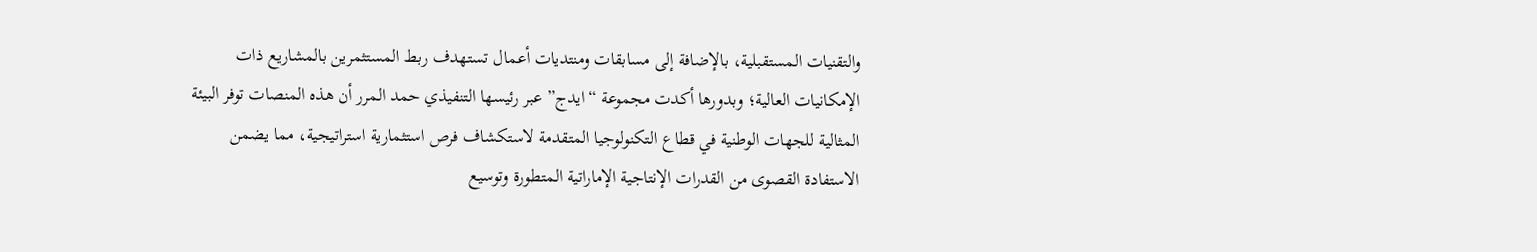والتقنيات المستقبلية، بالإضافة إلى مسابقات ومنتديات أعمال تستهدف ربط المستثمرين بالمشاريع ذات الإمكانيات العالية؛ وبدورها أكدت مجموعة “ايدج” عبر رئيسها التنفيذي حمد المرر أن هذه المنصات توفر البيئة المثالية للجهات الوطنية في قطاع التكنولوجيا المتقدمة لاستكشاف فرص استثمارية استراتيجية، مما يضمن الاستفادة القصوى من القدرات الإنتاجية الإماراتية المتطورة وتوسيع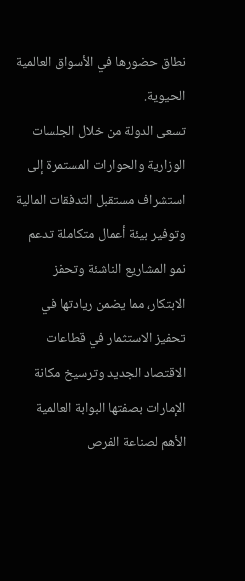نطاق حضورها في الأسواق العالمية الحيوية.
تسعى الدولة من خلال الجلسات الوزارية والحوارات المستمرة إلى استشراف مستقبل التدفقات المالية وتوفير بيئة أعمال متكاملة تدعم نمو المشاريع الناشئة وتحفز الابتكار، مما يضمن ريادتها في تحفيز الاستثمار في قطاعات الاقتصاد الجديد وترسيخ مكانة الإمارات بصفتها البوابة العالمية الأهم لصناعة الفرص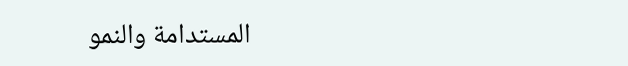المستدامة والنمو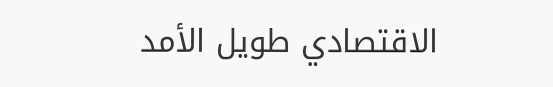الاقتصادي طويل الأمد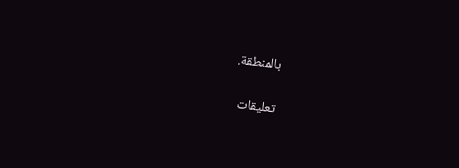بالمنطقة.

تعليقات